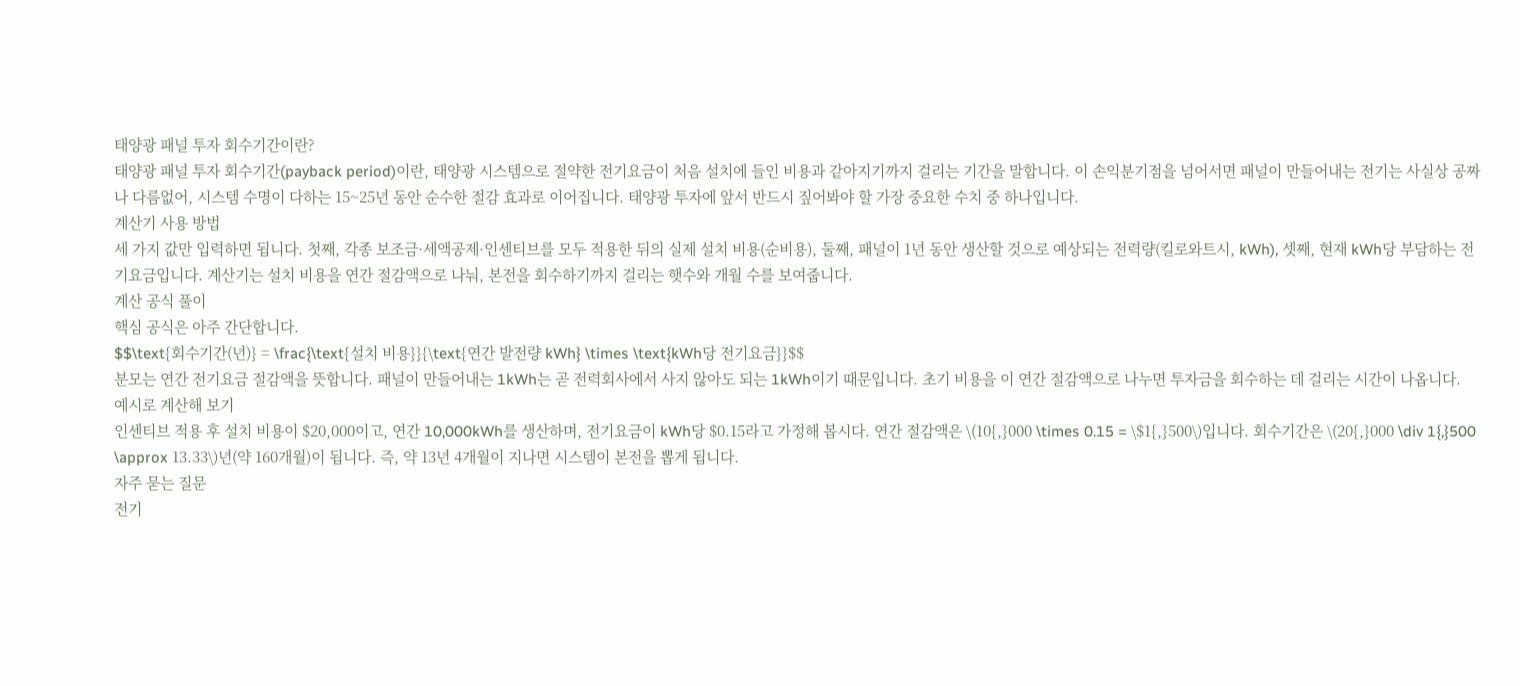태양광 패널 투자 회수기간이란?
태양광 패널 투자 회수기간(payback period)이란, 태양광 시스템으로 절약한 전기요금이 처음 설치에 들인 비용과 같아지기까지 걸리는 기간을 말합니다. 이 손익분기점을 넘어서면 패널이 만들어내는 전기는 사실상 공짜나 다름없어, 시스템 수명이 다하는 15~25년 동안 순수한 절감 효과로 이어집니다. 태양광 투자에 앞서 반드시 짚어봐야 할 가장 중요한 수치 중 하나입니다.
계산기 사용 방법
세 가지 값만 입력하면 됩니다. 첫째, 각종 보조금·세액공제·인센티브를 모두 적용한 뒤의 실제 설치 비용(순비용), 둘째, 패널이 1년 동안 생산할 것으로 예상되는 전력량(킬로와트시, kWh), 셋째, 현재 kWh당 부담하는 전기요금입니다. 계산기는 설치 비용을 연간 절감액으로 나눠, 본전을 회수하기까지 걸리는 햇수와 개월 수를 보여줍니다.
계산 공식 풀이
핵심 공식은 아주 간단합니다.
$$\text{회수기간(년)} = \frac{\text{설치 비용}}{\text{연간 발전량 kWh} \times \text{kWh당 전기요금}}$$
분모는 연간 전기요금 절감액을 뜻합니다. 패널이 만들어내는 1kWh는 곧 전력회사에서 사지 않아도 되는 1kWh이기 때문입니다. 초기 비용을 이 연간 절감액으로 나누면 투자금을 회수하는 데 걸리는 시간이 나옵니다.
예시로 계산해 보기
인센티브 적용 후 설치 비용이 $20,000이고, 연간 10,000kWh를 생산하며, 전기요금이 kWh당 $0.15라고 가정해 봅시다. 연간 절감액은 \(10{,}000 \times 0.15 = \$1{,}500\)입니다. 회수기간은 \(20{,}000 \div 1{,}500 \approx 13.33\)년(약 160개월)이 됩니다. 즉, 약 13년 4개월이 지나면 시스템이 본전을 뽑게 됩니다.
자주 묻는 질문
전기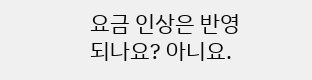요금 인상은 반영되나요? 아니요.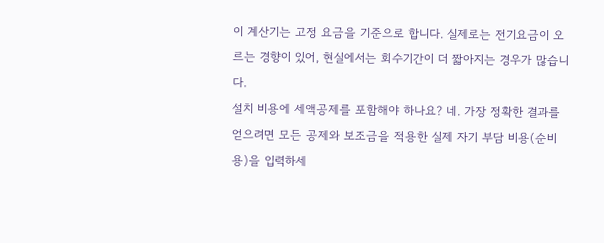이 계산기는 고정 요금을 기준으로 합니다. 실제로는 전기요금이 오르는 경향이 있어, 현실에서는 회수기간이 더 짧아지는 경우가 많습니다.
설치 비용에 세액공제를 포함해야 하나요? 네. 가장 정확한 결과를 얻으려면 모든 공제와 보조금을 적용한 실제 자기 부담 비용(순비용)을 입력하세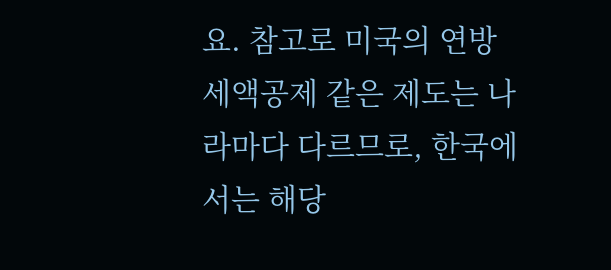요. 참고로 미국의 연방 세액공제 같은 제도는 나라마다 다르므로, 한국에서는 해당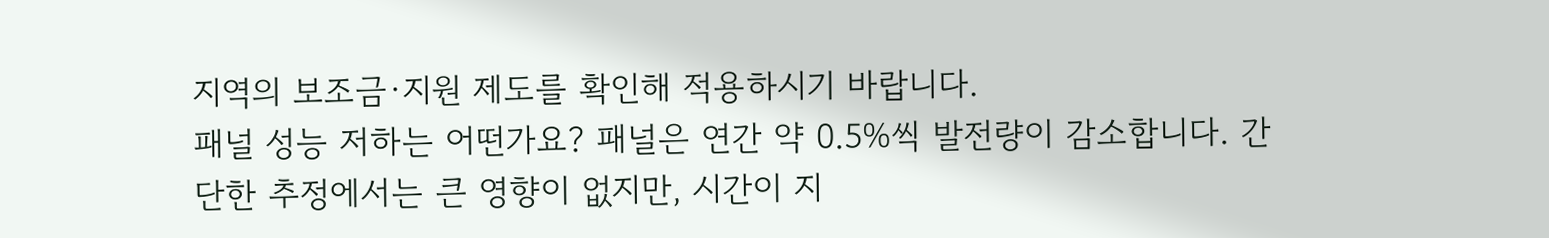지역의 보조금·지원 제도를 확인해 적용하시기 바랍니다.
패널 성능 저하는 어떤가요? 패널은 연간 약 0.5%씩 발전량이 감소합니다. 간단한 추정에서는 큰 영향이 없지만, 시간이 지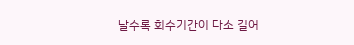날수록 회수기간이 다소 길어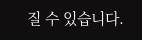질 수 있습니다.